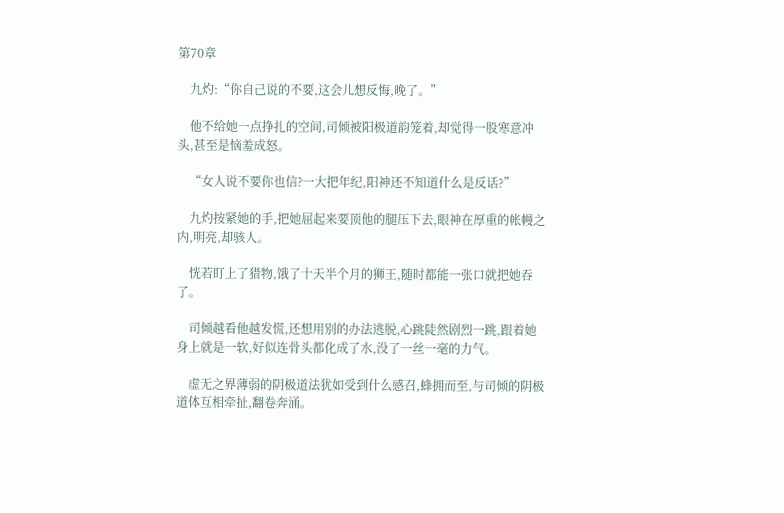第70章

    九灼:“你自己说的不要,这会儿想反悔,晚了。”

    他不给她一点挣扎的空间,司倾被阳极道韵笼着,却觉得一股寒意冲头,甚至是恼羞成怒。

    “女人说不要你也信?一大把年纪,阳神还不知道什么是反话?”

    九灼按紧她的手,把她屈起来要顶他的腿压下去,眼神在厚重的帐幔之内,明亮,却骇人。

    恍若盯上了猎物,饿了十天半个月的狮王,随时都能一张口就把她吞了。

    司倾越看他越发慌,还想用别的办法逃脱,心跳陡然剧烈一跳,跟着她身上就是一软,好似连骨头都化成了水,没了一丝一毫的力气。

    虚无之界薄弱的阴极道法犹如受到什么感召,蜂拥而至,与司倾的阴极道体互相牵扯,翻卷奔涌。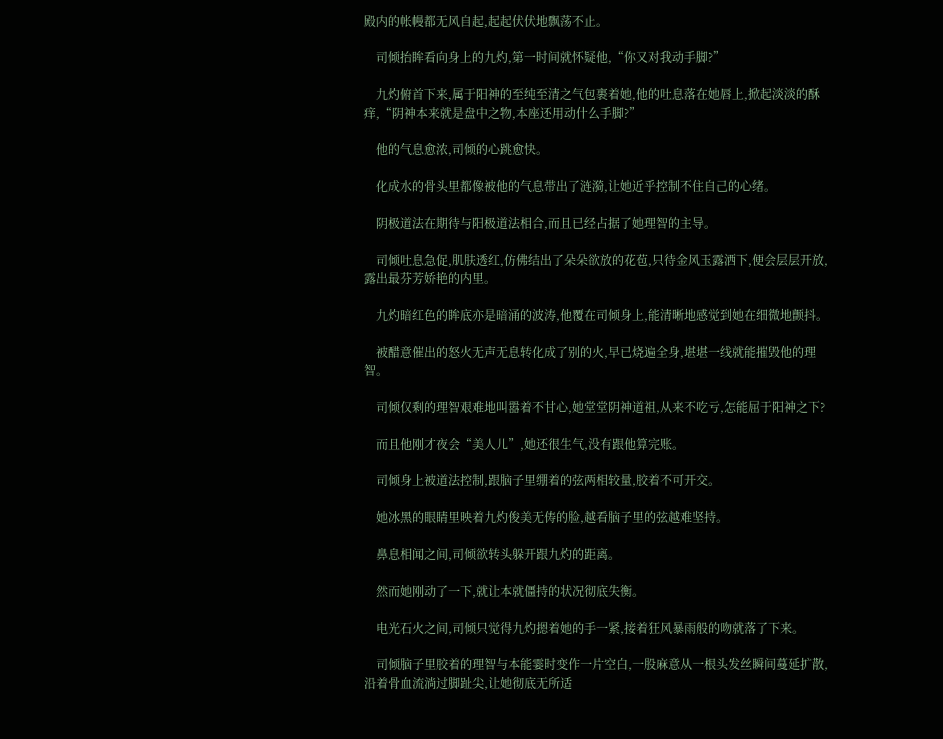殿内的帐幔都无风自起,起起伏伏地飘荡不止。

    司倾抬眸看向身上的九灼,第一时间就怀疑他,“你又对我动手脚?”

    九灼俯首下来,属于阳神的至纯至清之气包裹着她,他的吐息落在她唇上,掀起淡淡的酥痒,“阴神本来就是盘中之物,本座还用动什么手脚?”

    他的气息愈浓,司倾的心跳愈快。

    化成水的骨头里都像被他的气息带出了涟漪,让她近乎控制不住自己的心绪。

    阴极道法在期待与阳极道法相合,而且已经占据了她理智的主导。

    司倾吐息急促,肌肤透红,仿佛结出了朵朵欲放的花苞,只待金风玉露洒下,便会层层开放,露出最芬芳娇艳的内里。

    九灼暗红色的眸底亦是暗涌的波涛,他覆在司倾身上,能清晰地感觉到她在细微地颤抖。

    被醋意催出的怒火无声无息转化成了别的火,早已烧遍全身,堪堪一线就能摧毁他的理智。

    司倾仅剩的理智艰难地叫嚣着不甘心,她堂堂阴神道祖,从来不吃亏,怎能屈于阳神之下?

    而且他刚才夜会“美人儿”,她还很生气,没有跟他算完账。

    司倾身上被道法控制,跟脑子里绷着的弦两相较量,胶着不可开交。

    她冰黑的眼睛里映着九灼俊美无俦的脸,越看脑子里的弦越难坚持。

    鼻息相闻之间,司倾欲转头躲开跟九灼的距离。

    然而她刚动了一下,就让本就僵持的状况彻底失衡。

    电光石火之间,司倾只觉得九灼摁着她的手一紧,接着狂风暴雨般的吻就落了下来。

    司倾脑子里胶着的理智与本能霎时变作一片空白,一股麻意从一根头发丝瞬间蔓延扩散,沿着骨血流淌过脚趾尖,让她彻底无所适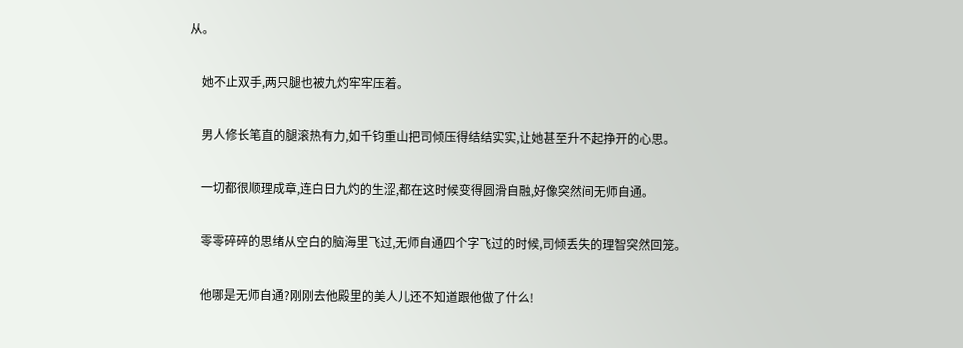从。

    她不止双手,两只腿也被九灼牢牢压着。

    男人修长笔直的腿滚热有力,如千钧重山把司倾压得结结实实,让她甚至升不起挣开的心思。

    一切都很顺理成章,连白日九灼的生涩,都在这时候变得圆滑自融,好像突然间无师自通。

    零零碎碎的思绪从空白的脑海里飞过,无师自通四个字飞过的时候,司倾丢失的理智突然回笼。

    他哪是无师自通?刚刚去他殿里的美人儿还不知道跟他做了什么!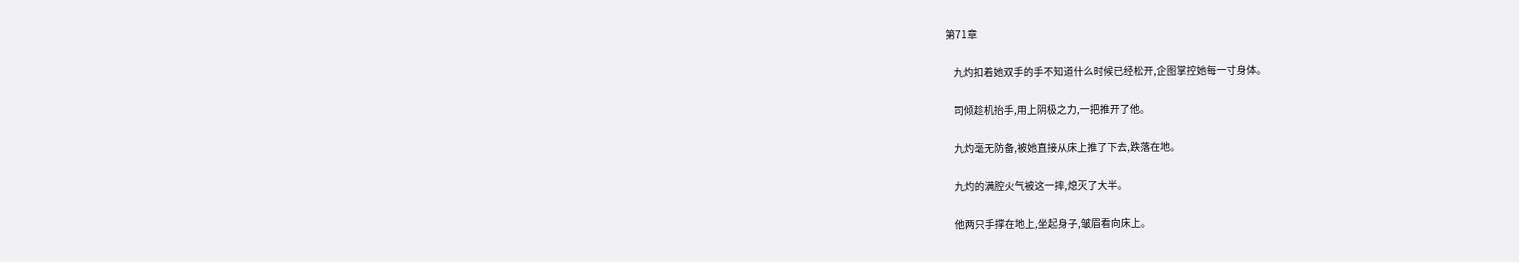第71章

    九灼扣着她双手的手不知道什么时候已经松开,企图掌控她每一寸身体。

    司倾趁机抬手,用上阴极之力,一把推开了他。

    九灼毫无防备,被她直接从床上推了下去,跌落在地。

    九灼的满腔火气被这一摔,熄灭了大半。

    他两只手撑在地上,坐起身子,皱眉看向床上。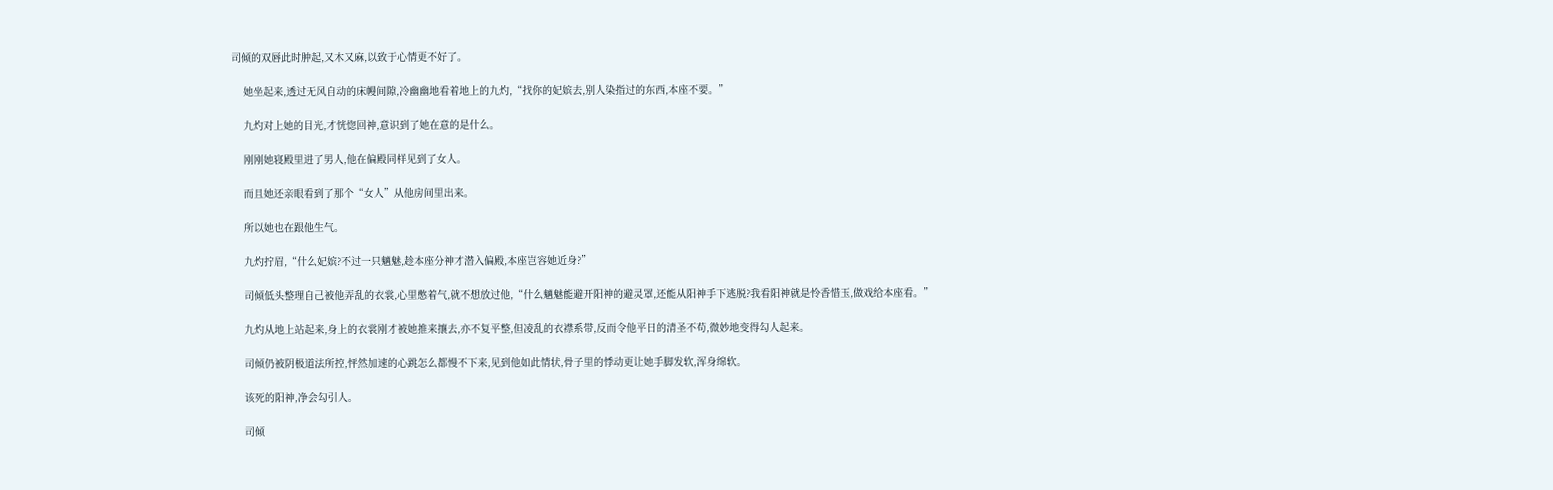司倾的双唇此时肿起,又木又麻,以致于心情更不好了。

    她坐起来,透过无风自动的床幔间隙,冷幽幽地看着地上的九灼,“找你的妃嫔去,别人染指过的东西,本座不要。”

    九灼对上她的目光,才恍惚回神,意识到了她在意的是什么。

    刚刚她寝殿里进了男人,他在偏殿同样见到了女人。

    而且她还亲眼看到了那个“女人”从他房间里出来。

    所以她也在跟他生气。

    九灼拧眉,“什么妃嫔?不过一只魑魅,趁本座分神才潜入偏殿,本座岂容她近身?”

    司倾低头整理自己被他弄乱的衣裳,心里憋着气,就不想放过他,“什么魑魅能避开阳神的避灵罩,还能从阳神手下逃脱?我看阳神就是怜香惜玉,做戏给本座看。”

    九灼从地上站起来,身上的衣裳刚才被她推来攘去,亦不复平整,但凌乱的衣襟系带,反而令他平日的清圣不苟,微妙地变得勾人起来。

    司倾仍被阴极道法所控,怦然加速的心跳怎么都慢不下来,见到他如此情状,骨子里的悸动更让她手脚发软,浑身绵软。

    该死的阳神,净会勾引人。

    司倾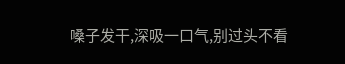嗓子发干,深吸一口气,别过头不看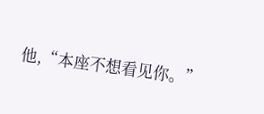他,“本座不想看见你。”